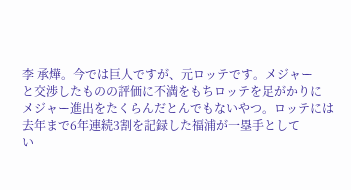李 承燁。今では巨人ですが、元ロッテです。メジャー
と交渉したものの評価に不満をもちロッテを足がかりに
メジャー進出をたくらんだとんでもないやつ。ロッテには
去年まで6年連続3割を記録した福浦が一塁手として
い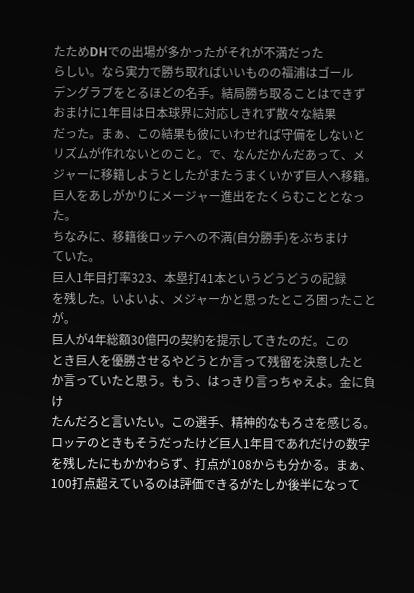たためDHでの出場が多かったがそれが不満だった
らしい。なら実力で勝ち取ればいいものの福浦はゴール
デングラブをとるほどの名手。結局勝ち取ることはできず
おまけに1年目は日本球界に対応しきれず散々な結果
だった。まぁ、この結果も彼にいわせれば守備をしないと
リズムが作れないとのこと。で、なんだかんだあって、メ
ジャーに移籍しようとしたがまたうまくいかず巨人へ移籍。
巨人をあしがかりにメージャー進出をたくらむこととなった。
ちなみに、移籍後ロッテへの不満(自分勝手)をぶちまけ
ていた。
巨人1年目打率323、本塁打41本というどうどうの記録
を残した。いよいよ、メジャーかと思ったところ困ったことが。
巨人が4年総額30億円の契約を提示してきたのだ。この
とき巨人を優勝させるやどうとか言って残留を決意したと
か言っていたと思う。もう、はっきり言っちゃえよ。金に負け
たんだろと言いたい。この選手、精神的なもろさを感じる。
ロッテのときもそうだったけど巨人1年目であれだけの数字
を残したにもかかわらず、打点が108からも分かる。まぁ、
100打点超えているのは評価できるがたしか後半になって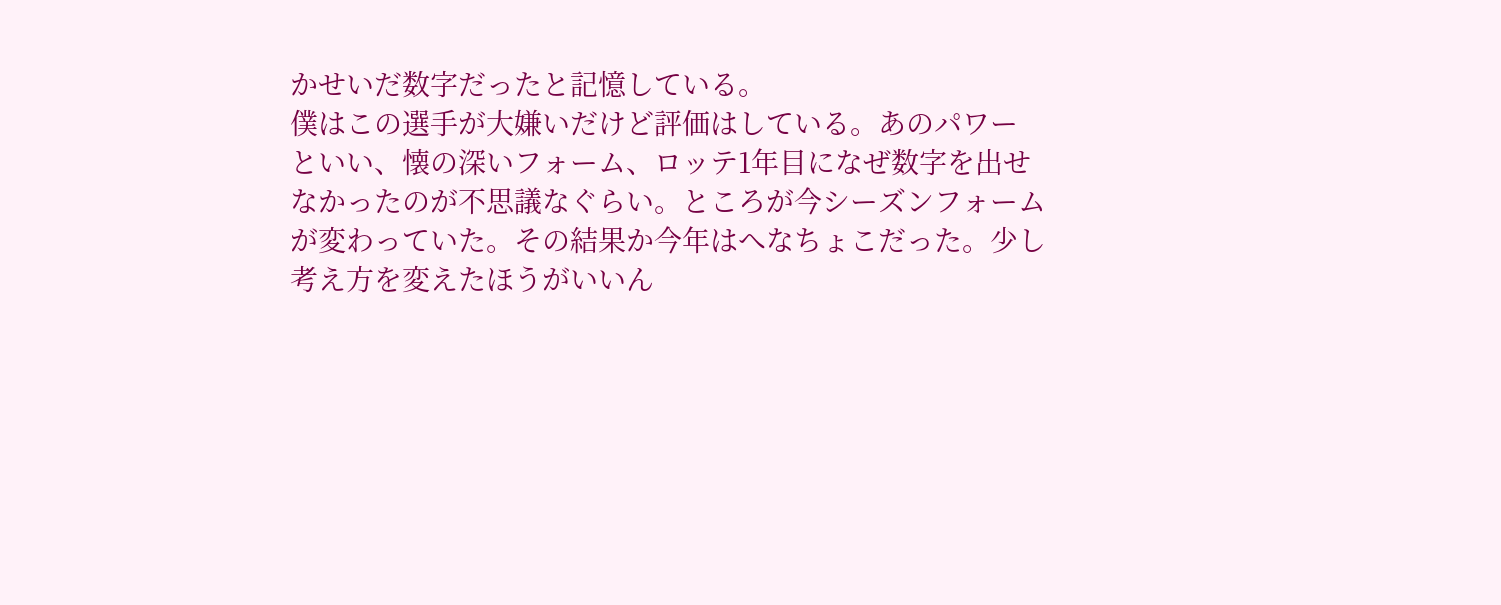かせいだ数字だったと記憶している。
僕はこの選手が大嫌いだけど評価はしている。あのパワー
といい、懐の深いフォーム、ロッテ1年目になぜ数字を出せ
なかったのが不思議なぐらい。ところが今シーズンフォーム
が変わっていた。その結果か今年はへなちょこだった。少し
考え方を変えたほうがいいん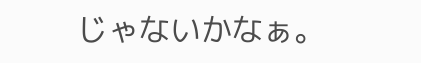じゃないかなぁ。